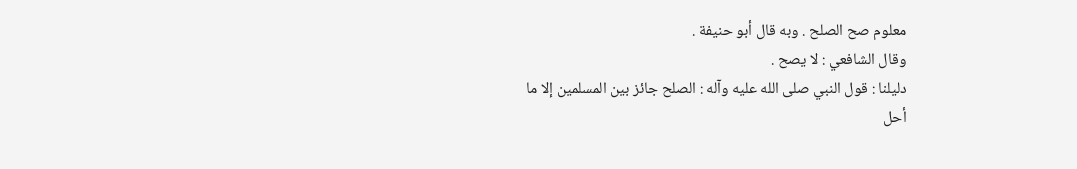معلوم صح الصلح . وبه قال أبو حنيفة .
وقال الشافعي : لا يصح .
دليلنا : قول النبي صلى الله عليه وآله : الصلح جائز بين المسلمين إلا ما
أحل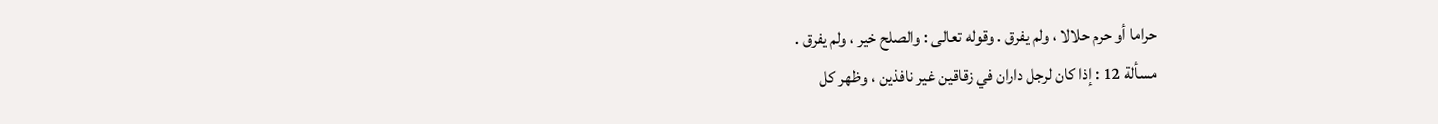حراما أو حرم حلالا ، ولم يفرق . وقوله تعالى : والصلح خير ، ولم يفرق .
مسألة 12 : إذا كان لرجل داران في زقاقين غير نافذين ، وظهر كل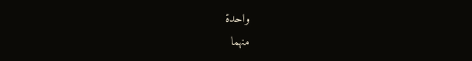واحدة
منهما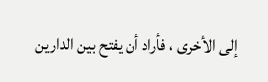إلى الأخرى ، فأراد أن يفتح بين الدارين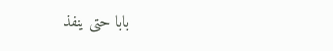بابا حتى ينفذ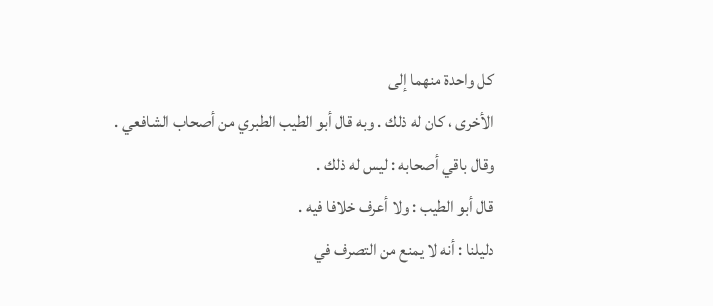كل واحدة منهما إلى
الأخرى ، كان له ذلك . وبه قال أبو الطيب الطبري من أصحاب الشافعي .
وقال باقي أصحابه : ليس له ذلك .
قال أبو الطيب : ولا أعرف خلافا فيه .
دليلنا : أنه لا يمنع من التصرف في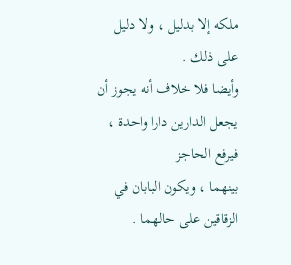ملكه إلا بدليل ، ولا دليل على ذلك .
وأيضا فلا خلاف أنه يجوز أن يجعل الدارين دارا واحدة ، فيرفع الحاجز
بينهما ، ويكون البابان في الزقاقين على حالهما .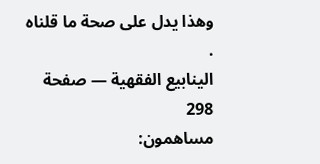وهذا يدل على صحة ما قلناه .
الينابيع الفقهية — صفحة 298
مساهمون: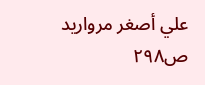علي أصغر مرواريد
ص٢٩٨